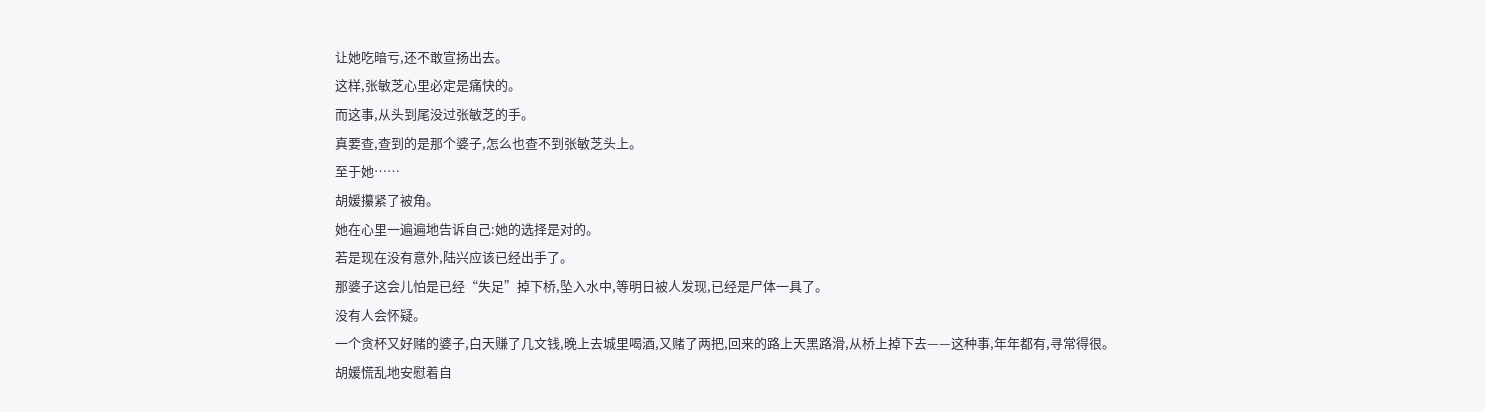让她吃暗亏,还不敢宣扬出去。
这样,张敏芝心里必定是痛快的。
而这事,从头到尾没过张敏芝的手。
真要查,查到的是那个婆子,怎么也查不到张敏芝头上。
至于她……
胡媛攥紧了被角。
她在心里一遍遍地告诉自己:她的选择是对的。
若是现在没有意外,陆兴应该已经出手了。
那婆子这会儿怕是已经“失足”掉下桥,坠入水中,等明日被人发现,已经是尸体一具了。
没有人会怀疑。
一个贪杯又好赌的婆子,白天赚了几文钱,晚上去城里喝酒,又赌了两把,回来的路上天黑路滑,从桥上掉下去——这种事,年年都有,寻常得很。
胡媛慌乱地安慰着自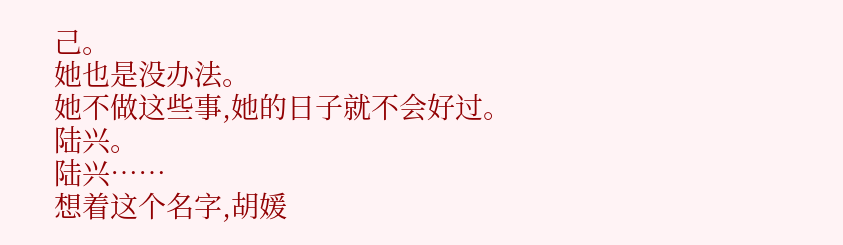己。
她也是没办法。
她不做这些事,她的日子就不会好过。
陆兴。
陆兴……
想着这个名字,胡媛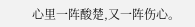心里一阵酸楚,又一阵伤心。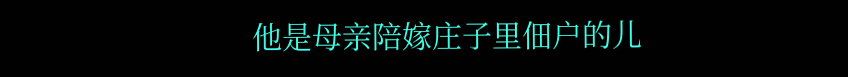他是母亲陪嫁庄子里佃户的儿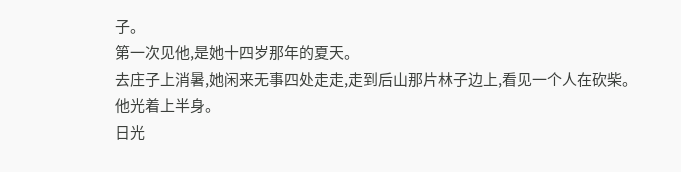子。
第一次见他,是她十四岁那年的夏天。
去庄子上消暑,她闲来无事四处走走,走到后山那片林子边上,看见一个人在砍柴。
他光着上半身。
日光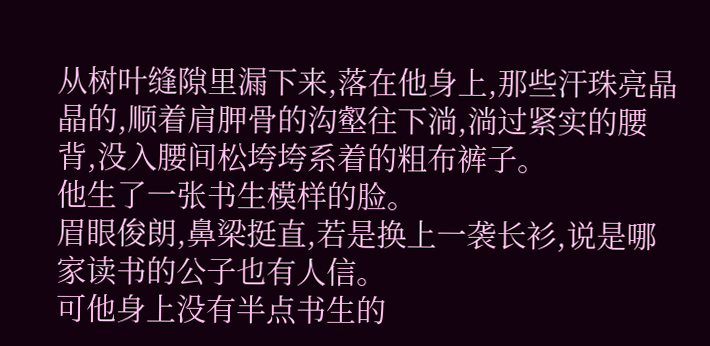从树叶缝隙里漏下来,落在他身上,那些汗珠亮晶晶的,顺着肩胛骨的沟壑往下淌,淌过紧实的腰背,没入腰间松垮垮系着的粗布裤子。
他生了一张书生模样的脸。
眉眼俊朗,鼻梁挺直,若是换上一袭长衫,说是哪家读书的公子也有人信。
可他身上没有半点书生的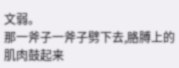文弱。
那一斧子一斧子劈下去,胳膊上的肌肉鼓起来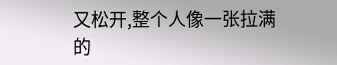又松开,整个人像一张拉满的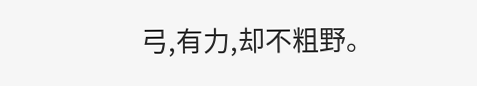弓,有力,却不粗野。